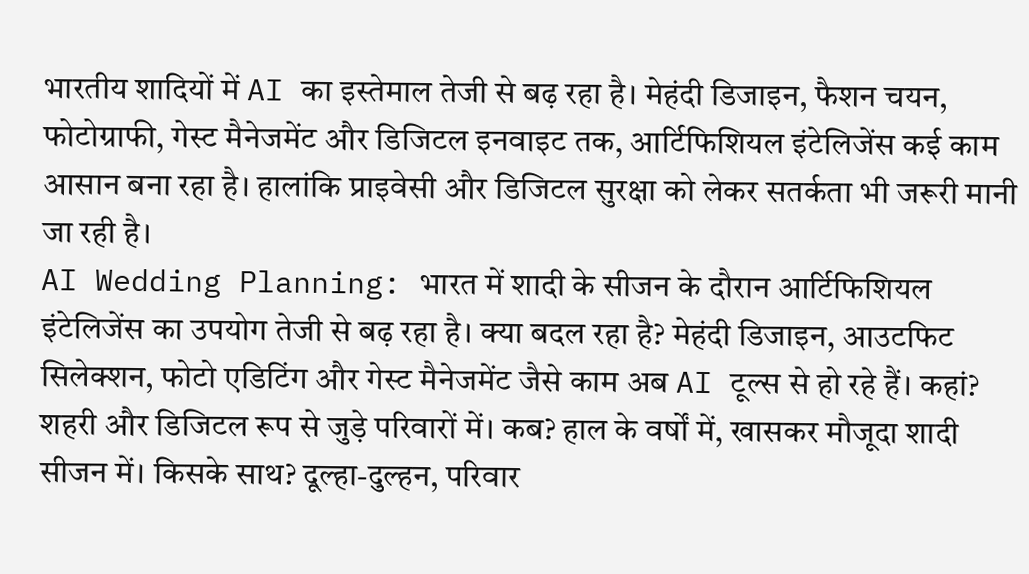भारतीय शादियों में AI का इस्तेमाल तेजी से बढ़ रहा है। मेहंदी डिजाइन, फैशन चयन, फोटोग्राफी, गेस्ट मैनेजमेंट और डिजिटल इनवाइट तक, आर्टिफिशियल इंटेलिजेंस कई काम आसान बना रहा है। हालांकि प्राइवेसी और डिजिटल सुरक्षा को लेकर सतर्कता भी जरूरी मानी जा रही है।
AI Wedding Planning: भारत में शादी के सीजन के दौरान आर्टिफिशियल इंटेलिजेंस का उपयोग तेजी से बढ़ रहा है। क्या बदल रहा है? मेहंदी डिजाइन, आउटफिट सिलेक्शन, फोटो एडिटिंग और गेस्ट मैनेजमेंट जैसे काम अब AI टूल्स से हो रहे हैं। कहां? शहरी और डिजिटल रूप से जुड़े परिवारों में। कब? हाल के वर्षों में, खासकर मौजूदा शादी सीजन में। किसके साथ? दूल्हा-दुल्हन, परिवार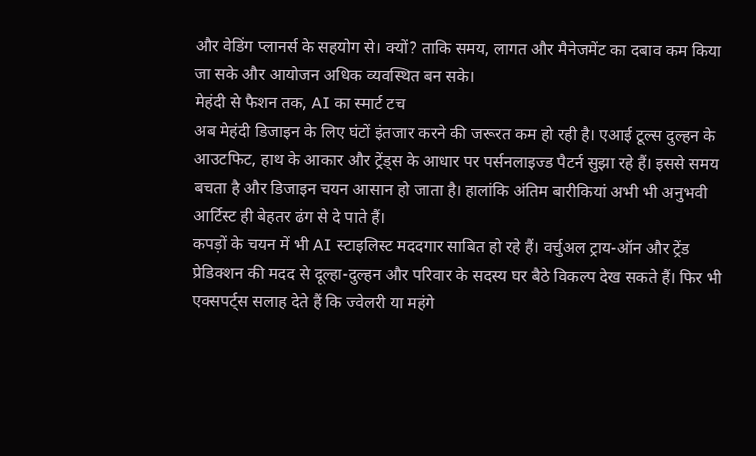और वेडिंग प्लानर्स के सहयोग से। क्यों? ताकि समय, लागत और मैनेजमेंट का दबाव कम किया जा सके और आयोजन अधिक व्यवस्थित बन सके।
मेहंदी से फैशन तक, AI का स्मार्ट टच
अब मेहंदी डिजाइन के लिए घंटों इंतजार करने की जरूरत कम हो रही है। एआई टूल्स दुल्हन के आउटफिट, हाथ के आकार और ट्रेंड्स के आधार पर पर्सनलाइज्ड पैटर्न सुझा रहे हैं। इससे समय बचता है और डिजाइन चयन आसान हो जाता है। हालांकि अंतिम बारीकियां अभी भी अनुभवी आर्टिस्ट ही बेहतर ढंग से दे पाते हैं।
कपड़ों के चयन में भी AI स्टाइलिस्ट मददगार साबित हो रहे हैं। वर्चुअल ट्राय-ऑन और ट्रेंड प्रेडिक्शन की मदद से दूल्हा-दुल्हन और परिवार के सदस्य घर बैठे विकल्प देख सकते हैं। फिर भी एक्सपर्ट्स सलाह देते हैं कि ज्वेलरी या महंगे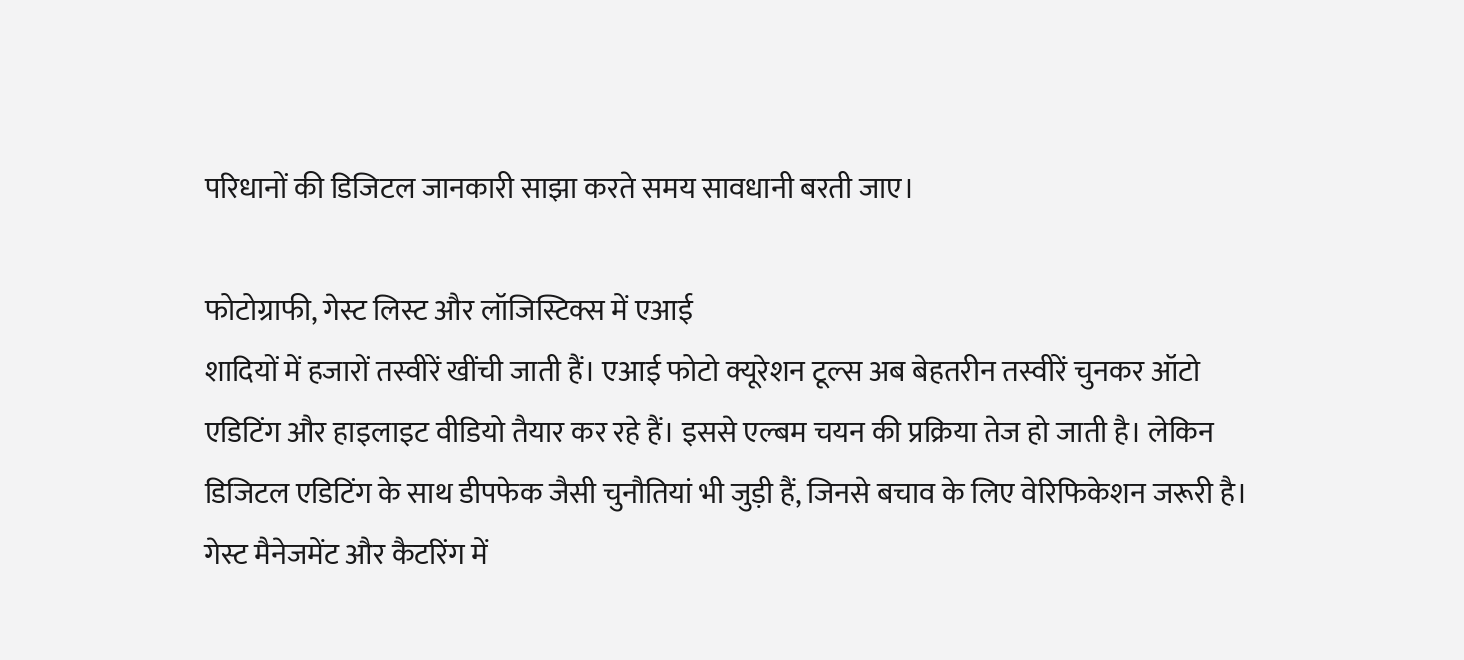परिधानों की डिजिटल जानकारी साझा करते समय सावधानी बरती जाए।

फोटोग्राफी, गेस्ट लिस्ट और लॉजिस्टिक्स में एआई
शादियों में हजारों तस्वीरें खींची जाती हैं। एआई फोटो क्यूरेशन टूल्स अब बेहतरीन तस्वीरें चुनकर ऑटो एडिटिंग और हाइलाइट वीडियो तैयार कर रहे हैं। इससे एल्बम चयन की प्रक्रिया तेज हो जाती है। लेकिन डिजिटल एडिटिंग के साथ डीपफेक जैसी चुनौतियां भी जुड़ी हैं, जिनसे बचाव के लिए वेरिफिकेशन जरूरी है।
गेस्ट मैनेजमेंट और कैटरिंग में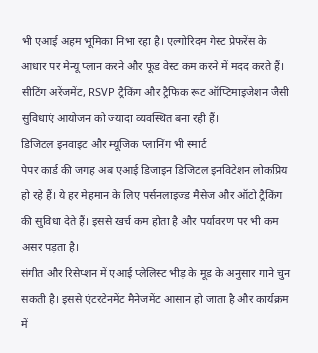भी एआई अहम भूमिका निभा रहा है। एल्गोरिदम गेस्ट प्रेफरेंस के आधार पर मेन्यू प्लान करने और फूड वेस्ट कम करने में मदद करते हैं। सीटिंग अरेंजमेंट, RSVP ट्रैकिंग और ट्रैफिक रूट ऑप्टिमाइजेशन जैसी सुविधाएं आयोजन को ज्यादा व्यवस्थित बना रही हैं।
डिजिटल इनवाइट और म्यूजिक प्लानिंग भी स्मार्ट
पेपर कार्ड की जगह अब एआई डिजाइन डिजिटल इनविटेशन लोकप्रिय हो रहे हैं। ये हर मेहमान के लिए पर्सनलाइज्ड मैसेज और ऑटो ट्रैकिंग की सुविधा देते हैं। इससे खर्च कम होता है और पर्यावरण पर भी कम असर पड़ता है।
संगीत और रिसेप्शन में एआई प्लेलिस्ट भीड़ के मूड के अनुसार गाने चुन सकती है। इससे एंटरटेनमेंट मैनेजमेंट आसान हो जाता है और कार्यक्रम में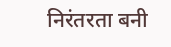निरंतरता बनी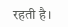रहती है।